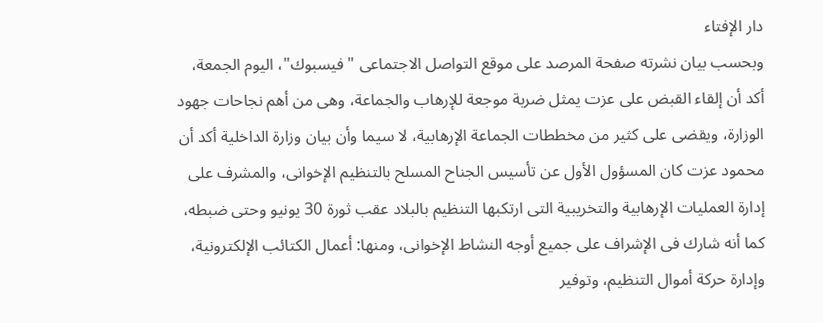دار الإفتاء
وبحسب بيان نشرته صفحة المرصد على موقع التواصل الاجتماعى "فيسبوك"، اليوم الجمعة، أكد أن إلقاء القبض على عزت يمثل ضربة موجعة للإرهاب والجماعة، وهى من أهم نجاحات جهود الوزارة، ويقضى على كثير من مخططات الجماعة الإرهابية، لا سيما وأن بيان وزارة الداخلية أكد أن محمود عزت كان المسؤول الأول عن تأسيس الجناح المسلح بالتنظيم الإخوانى، والمشرف على إدارة العمليات الإرهابية والتخريبية التى ارتكبها التنظيم بالبلاد عقب ثورة 30 يونيو وحتى ضبطه، كما أنه شارك فى الإشراف على جميع أوجه النشاط الإخوانى، ومنها: أعمال الكتائب الإلكترونية، وإدارة حركة أموال التنظيم، وتوفير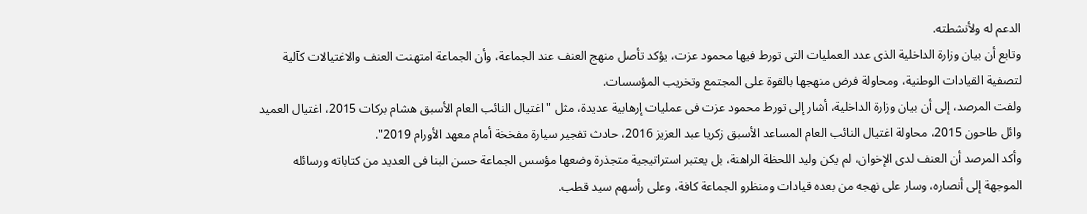الدعم له ولأنشطته.
وتابع أن بيان وزارة الداخلية الذى عدد العمليات التى تورط فيها محمود عزت، يؤكد تأصل منهج العنف عند الجماعة، وأن الجماعة امتهنت العنف والاغتيالات كآلية لتصفية القيادات الوطنية، ومحاولة فرض منهجها بالقوة على المجتمع وتخريب المؤسسات.
ولفت المرصد، إلى أن بيان وزارة الداخلية، أشار إلى تورط محمود عزت فى عمليات إرهابية عديدة، مثل "اغتيال النائب العام الأسبق هشام بركات 2015، اغتيال العميد وائل طاحون 2015، محاولة اغتيال النائب العام المساعد الأسبق زكريا عبد العزيز 2016، حادث تفجير سيارة مفخخة أمام معهد الأورام 2019".
وأكد المرصد أن العنف لدى الإخوان، لم يكن وليد اللحظة الراهنة، بل يعتبر استراتيجية متجذرة وضعها مؤسس الجماعة حسن البنا فى العديد من كتاباته ورسائله الموجهة إلى أنصاره، وسار على نهجه من بعده قيادات ومنظرو الجماعة كافة، وعلى رأسهم سيد قطب.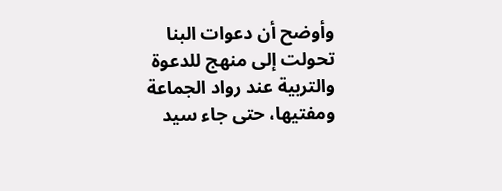وأوضح أن دعوات البنا تحولت إلى منهج للدعوة والتربية عند رواد الجماعة ومفتيها، حتى جاء سيد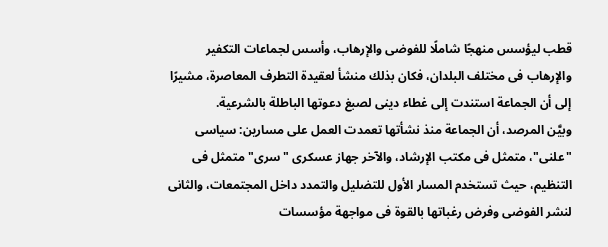قطب ليؤسس منهجًا شاملًا للفوضى والإرهاب، وأسس لجماعات التكفير والإرهاب فى مختلف البلدان، فكان بذلك منشأ لعقيدة التطرف المعاصرة، مشيرًا إلى أن الجماعة استندت إلى غطاء دينى لصبغ دعوتها الباطلة بالشرعية.
وبيَّن المرصد، أن الجماعة منذ نشأتها تعمدت العمل على مسارين: سياسى "علنى"، متمثل فى مكتب الإرشاد، والآخر جهاز عسكرى "سرى" متمثل فى التنظيم، حيث تستخدم المسار الأول للتضليل والتمدد داخل المجتمعات، والثانى لنشر الفوضى وفرض رغباتها بالقوة فى مواجهة مؤسسات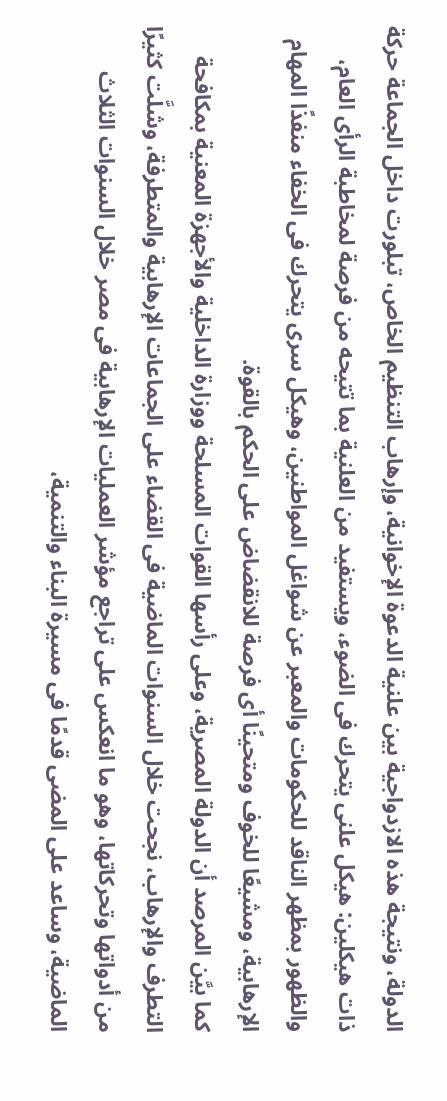الدولة، ونتيجة هذه الازدواجية بين علنية الدعوة الإخوانية، وإرهاب التنظيم الخاص، تبلورت داخل الجماعة حركة ذات هيكلين: هيكل علنى يتحرك فى الضوء، ويستفيد من العلنية بما تتيحه من فرصة لمخاطبة الرأى العام، والظهور بمظهر الناقد للحكومات والمعبر عن شواغل المواطنين، وهيكل سرى يتحرك فى الخفاء منفذًا المهام الإرهابية، ومشيعًا للخوف ومتحينًا أى فرصة للانقضاض على الحكم بالقوة.
كما بيَّن المرصد أن الدولة المصرية، وعلى رأسها القوات المسلحة ووزارة الداخلية والأجهزة المعنية بمكافحة التطرف والإرهاب، نجحت خلال السنوات الماضية فى القضاء على الجماعات الإرهابية والمتطرفة، وشلَّت كثيرًا من أدواتها وتحركاتها، وهو ما انعكس على تراجع مؤشر العمليات الإرهابية فى مصر خلال السنوات الثلاث الماضية، وساعد على المضى قدمًا فى مسيرة البناء والتنمية،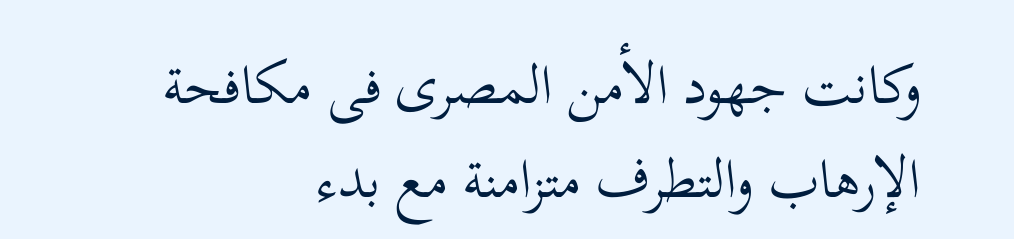وكانت جهود الأمن المصرى فى مكافحة الإرهاب والتطرف متزامنة مع بدء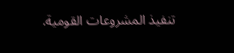تنفيذ المشروعات القومية.